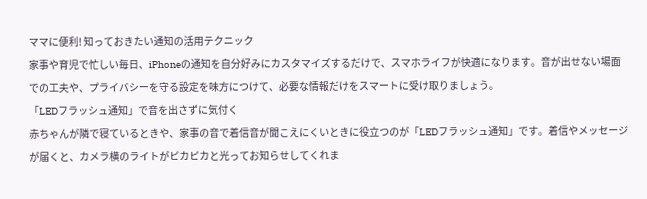ママに便利! 知っておきたい通知の活用テクニック
家事や育児で忙しい毎日、iPhoneの通知を自分好みにカスタマイズするだけで、スマホライフが快適になります。音が出せない場面での工夫や、プライバシーを守る設定を味方につけて、必要な情報だけをスマートに受け取りましょう。
「LEDフラッシュ通知」で音を出さずに気付く
赤ちゃんが隣で寝ているときや、家事の音で着信音が聞こえにくいときに役立つのが「LEDフラッシュ通知」です。着信やメッセージが届くと、カメラ横のライトがピカピカと光ってお知らせしてくれま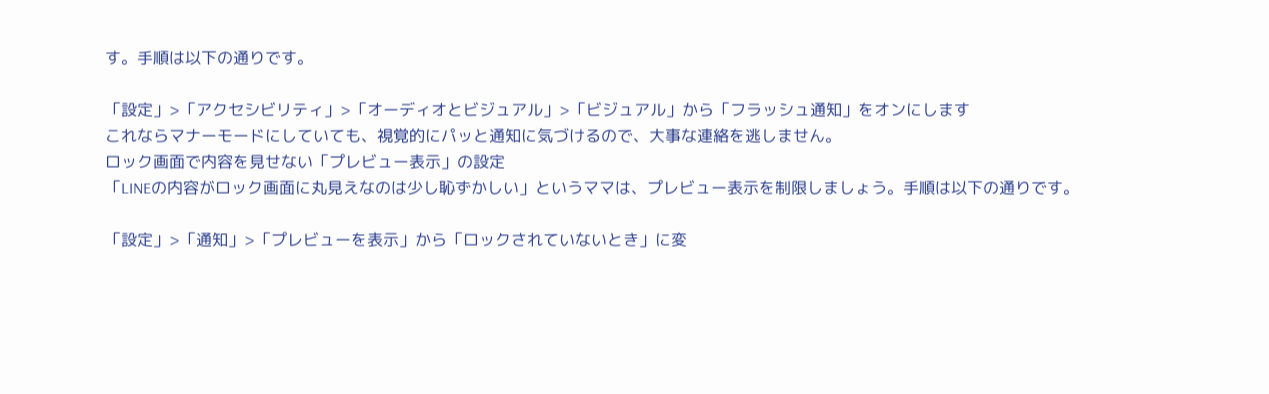す。手順は以下の通りです。

「設定」>「アクセシビリティ」>「オーディオとビジュアル」>「ビジュアル」から「フラッシュ通知」をオンにします
これならマナーモードにしていても、視覚的にパッと通知に気づけるので、大事な連絡を逃しません。
ロック画面で内容を見せない「プレビュー表示」の設定
「LINEの内容がロック画面に丸見えなのは少し恥ずかしい」というママは、プレビュー表示を制限しましょう。手順は以下の通りです。

「設定」>「通知」>「プレビューを表示」から「ロックされていないとき」に変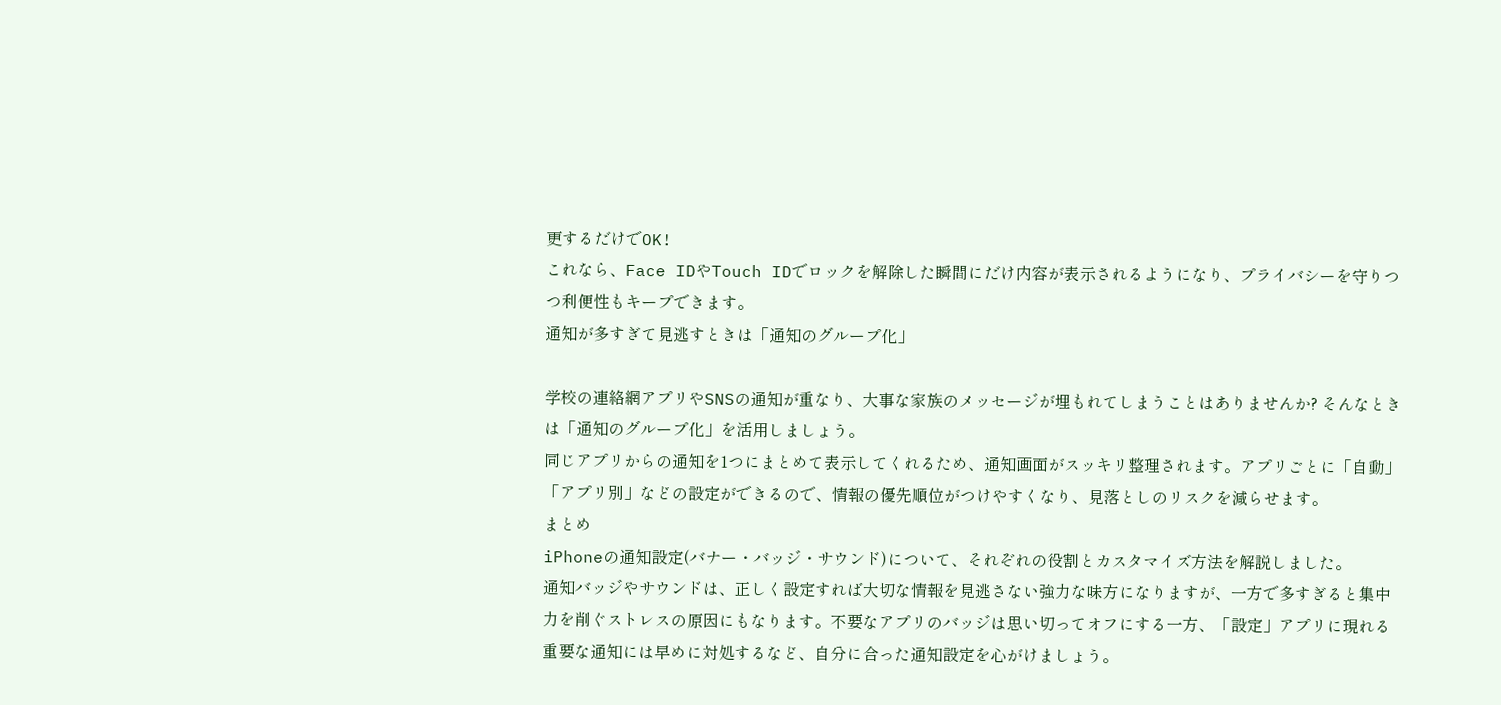更するだけでOK!
これなら、Face IDやTouch IDでロックを解除した瞬間にだけ内容が表示されるようになり、プライバシーを守りつつ利便性もキープできます。
通知が多すぎて見逃すときは「通知のグループ化」

学校の連絡網アプリやSNSの通知が重なり、大事な家族のメッセージが埋もれてしまうことはありませんか? そんなときは「通知のグループ化」を活用しましょう。
同じアプリからの通知を1つにまとめて表示してくれるため、通知画面がスッキリ整理されます。アプリごとに「自動」「アプリ別」などの設定ができるので、情報の優先順位がつけやすくなり、見落としのリスクを減らせます。
まとめ
iPhoneの通知設定(バナー・バッジ・サウンド)について、それぞれの役割とカスタマイズ方法を解説しました。
通知バッジやサウンドは、正しく設定すれば大切な情報を見逃さない強力な味方になりますが、一方で多すぎると集中力を削ぐストレスの原因にもなります。不要なアプリのバッジは思い切ってオフにする一方、「設定」アプリに現れる重要な通知には早めに対処するなど、自分に合った通知設定を心がけましょう。